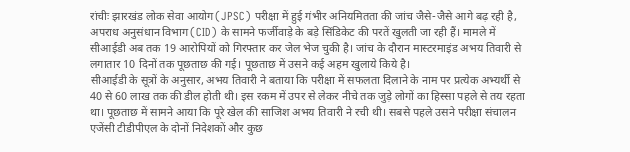रांचीः झारखंड लोक सेवा आयोग(JPSC) परीक्षा में हुई गंभीर अनियमितता की जांच जैसे-जैसे आगे बढ़ रही है, अपराध अनुसंधान विभाग(CID) के सामने फर्जीवाड़े के बड़े सिंडिकेट की परतें खुलती जा रही हैं। मामले में सीआईडी अब तक 19 आरोपियों को गिरफ्तार कर जेल भेज चुकी है। जांच के दौरान मास्टरमाइंड अभय तिवारी से लगातार 10 दिनों तक पूछताछ की गई। पूछताछ में उसने कई अहम खुलाये किये है।
सीआईडी के सूत्रों के अनुसार, अभय तिवारी ने बताया कि परीक्षा में सफलता दिलाने के नाम पर प्रत्येक अभ्यर्थी से 40 से 60 लाख तक की डील होती थी। इस रकम में उपर से लेकर नीचे तक जुड़े लोगों का हिस्सा पहले से तय रहता था। पूछताछ में सामने आया कि पूरे खेल की साजिश अभय तिवारी ने रची थी। सबसे पहले उसने परीक्षा संचालन एजेंसी टीडीपीएल के दोनों निदेशकों और कुछ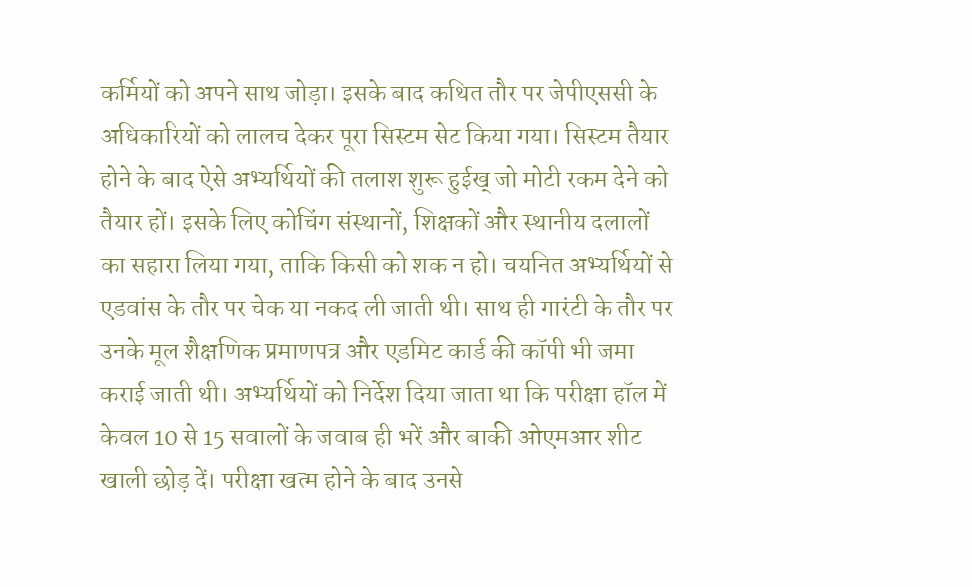कर्मियों को अपने साथ जोड़ा। इसके बाद कथित तौर पर जेपीएससी के अधिकारियों को लालच देकर पूरा सिस्टम सेट किया गया। सिस्टम तैयार होने के बाद ऐसे अभ्यर्थियों की तलाश शुरू हुईख् जो मोटी रकम देने को तैयार हों। इसके लिए कोचिंग संस्थानों, शिक्षकों और स्थानीय दलालों का सहारा लिया गया, ताकि किसी को शक न हो। चयनित अभ्यर्थियों से एडवांस के तौर पर चेक या नकद ली जाती थी। साथ ही गारंटी के तौर पर उनके मूल शैक्षणिक प्रमाणपत्र और एडमिट कार्ड की कॉपी भी जमा कराई जाती थी। अभ्यर्थियों को निर्देश दिया जाता था कि परीक्षा हॉल में केवल 10 से 15 सवालों के जवाब ही भरें और बाकी ओएमआर शीट खाली छोड़ दें। परीक्षा खत्म होने के बाद उनसे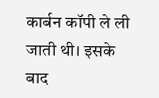कार्बन कॉपी ले ली जाती थी। इसके बाद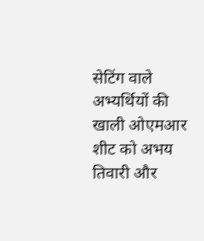सेटिंग वाले अभ्यर्थियों की खाली ओएमआर शीट को अभय तिवारी और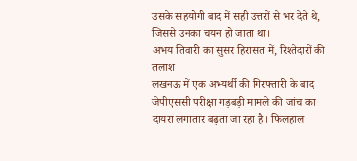उसके सहयोगी बाद में सही उत्तरों से भर देते थे, जिससे उनका चयन हो जाता था।
अभय तिवारी का सुसर हिरासत में, रिश्तेदारों की तलाश
लखनऊ में एक अभ्यर्थी की गिरफ्तारी के बाद जेपीएससी परीक्षा गड़बड़ी मामले की जांच का दायरा लगातार बढ़ता जा रहा है। फिलहाल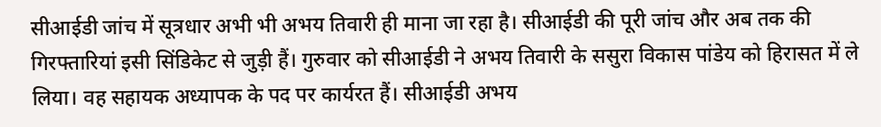सीआईडी जांच में सूत्रधार अभी भी अभय तिवारी ही माना जा रहा है। सीआईडी की पूरी जांच और अब तक की गिरफ्तारियां इसी सिंडिकेट से जुड़ी हैं। गुरुवार को सीआईडी ने अभय तिवारी के ससुरा विकास पांडेय को हिरासत में ले लिया। वह सहायक अध्यापक के पद पर कार्यरत हैं। सीआईडी अभय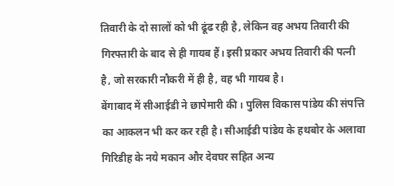तिवारी के दो सालों को भी ढूंढ रही है, लेकिन वह अभय तिवारी की गिरफ्तारी के बाद से ही गायब हैं। इसी प्रकार अभय तिवारी की पत्नी है, जो सरकारी नौकरी में ही है, वह भी गायब है।
बेंगाबाद में सीआईडी ने छापेमारी की। पुलिस विकास पांडेय की संपत्ति का आकलन भी कर कर रही है। सीआईडी पांडेय के हथबोर के अलावा गिरिडीह के नये मकान और देवघर सहित अन्य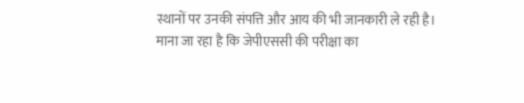स्थानों पर उनकी संपत्ति और आय की भी जानकारी ले रही है। माना जा रहा है कि जेपीएससी की परीक्षा का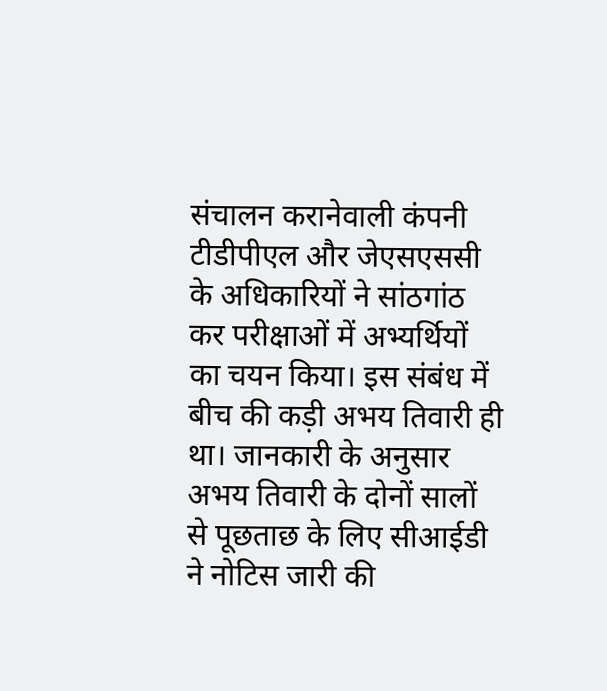संचालन करानेवाली कंपनी टीडीपीएल और जेएसएससी के अधिकारियों ने सांठगांठ कर परीक्षाओं में अभ्यर्थियों का चयन किया। इस संबंध में बीच की कड़ी अभय तिवारी ही था। जानकारी के अनुसार अभय तिवारी के दोनों सालों से पूछताछ के लिए सीआईडी ने नोटिस जारी की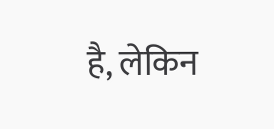है, लेकिन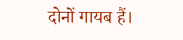दोनों गायब हैं।